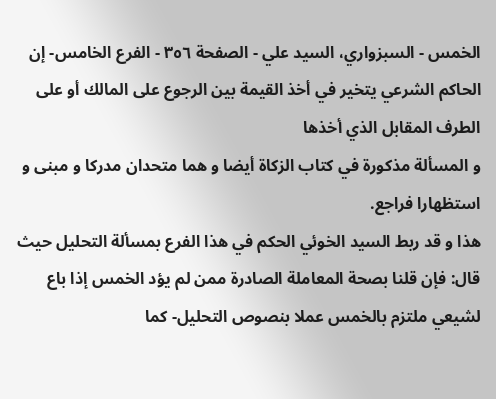الخمس - السبزواري، السيد علي - الصفحة ٣٥٦ - الفرع الخامس- إن الحاكم الشرعي يتخير في أخذ القيمة بين الرجوع على المالك أو على الطرف المقابل الذي أخذها
و المسألة مذكورة في كتاب الزكاة أيضا و هما متحدان مدركا و مبنى و استظهارا فراجع.
هذا و قد ربط السيد الخوئي الحكم في هذا الفرع بمسألة التحليل حيث قال: فإن قلنا بصحة المعاملة الصادرة ممن لم يؤد الخمس إذا باع لشيعي ملتزم بالخمس عملا بنصوص التحليل- كما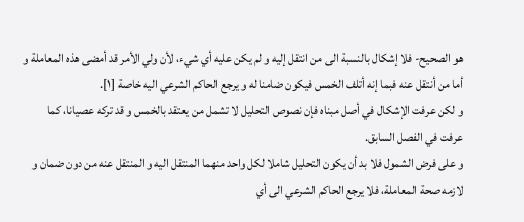هو الصحيح- فلا إشكال بالنسبة الى من انتقل إليه و لم يكن عليه أي شيء، لأن ولي الأمر قد أمضى هذه المعاملة و أما من أنتقل عنه فبما إنه أتلف الخمس فيكون ضامنا له و يرجع الحاكم الشرعي اليه خاصة [١].
و لكن عرفت الإشكال في أصل مبناه فإن نصوص التحليل لا تشمل من يعتقد بالخمس و قد تركه عصيانا، كما عرفت في الفصل السابق.
و على فرض الشمول فلا بد أن يكون التحليل شاملا لكل واحد منهما المنتقل اليه و المنتقل عنه من دون ضمان و لازمه صحة المعاملة، فلا يرجع الحاكم الشرعي الى أي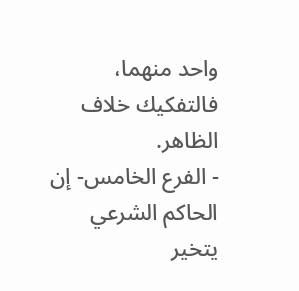واحد منهما، فالتفكيك خلاف الظاهر.
- الفرع الخامس- إن الحاكم الشرعي يتخير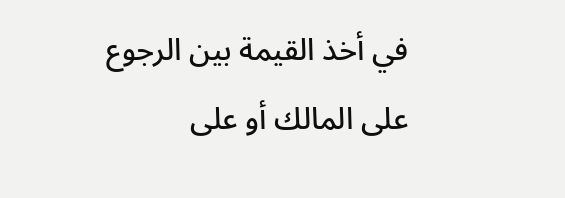في أخذ القيمة بين الرجوع على المالك أو على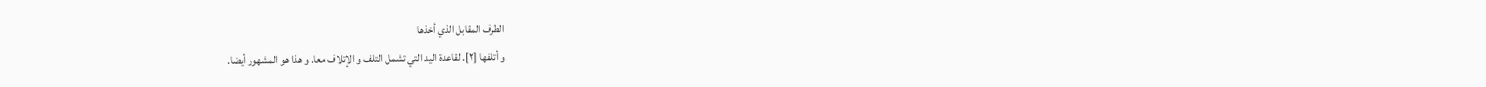الطرف المقابل الذي أخذها
و أتلفها [٢]. لقاعدة اليد التي تشمل التلف و الإتلاف معا. و هذا هو المشهور أيضا.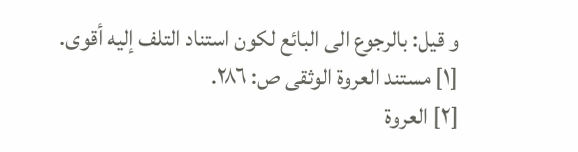و قيل: بالرجوع الى البائع لكون استناد التلف إليه أقوى.
[١] مستند العروة الوثقى ص: ٢٨٦.
[٢] العروة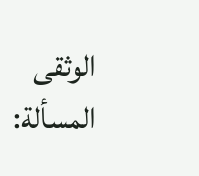الوثقى المسألة: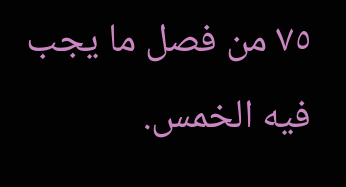٧٥ من فصل ما يجب فيه الخمس.